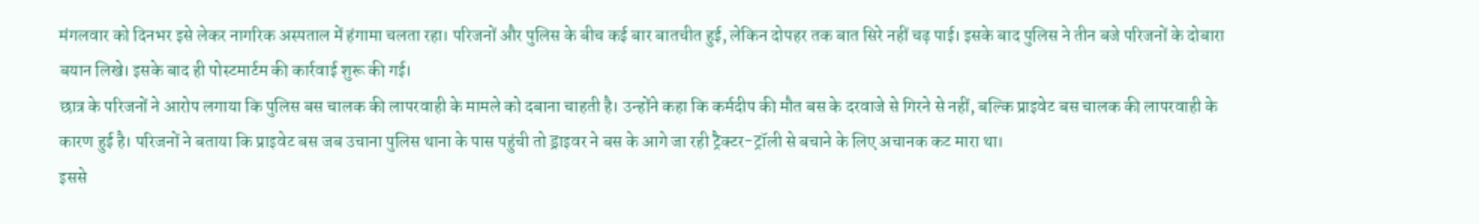मंगलवार को दिनभर इसे लेकर नागरिक अस्पताल में हंगामा चलता रहा। परिजनों और पुलिस के बीच कई बार बातचीत हुई, लेकिन दोपहर तक बात सिरे नहीं चढ़ पाई। इसके बाद पुलिस ने तीन बजे परिजनों के दोबारा बयान लिखे। इसके बाद ही पोस्टमार्टम की कार्रवाई शुरू की गई।
छात्र के परिजनों ने आरोप लगाया कि पुलिस बस चालक की लापरवाही के मामले को दबाना चाहती है। उन्होंने कहा कि कर्मदीप की मौत बस के दरवाजे से गिरने से नहीं, बल्कि प्राइवेट बस चालक की लापरवाही के कारण हुई है। परिजनों ने बताया कि प्राइवेट बस जब उचाना पुलिस थाना के पास पहुंची तो ड्राइवर ने बस के आगे जा रही ट्रैक्टर-ट्रॉली से बचाने के लिए अचानक कट मारा था।
इससे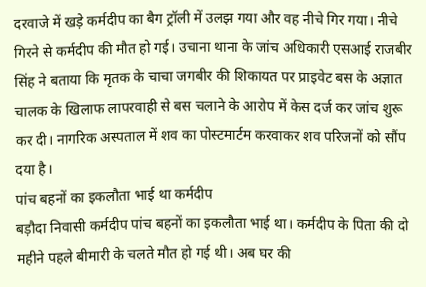दरवाजे में खड़े कर्मदीप का बैग ट्रॉली में उलझ गया और वह नीचे गिर गया। नीचे गिरने से कर्मदीप की मौत हो गई। उचाना थाना के जांच अधिकारी एसआई राजबीर सिंह ने बताया कि मृतक के चाचा जगबीर की शिकायत पर प्राइवेट बस के अज्ञात चालक के खिलाफ लापरवाही से बस चलाने के आरोप में केस दर्ज कर जांच शुरू कर दी। नागरिक अस्पताल में शव का पोस्टमार्टम करवाकर शव परिजनों को सौंप दया है।
पांच बहनों का इकलौता भाई था कर्मदीप
बड़ौदा निवासी कर्मदीप पांच बहनों का इकलौता भाई था। कर्मदीप के पिता की दो महीने पहले बीमारी के चलते मौत हो गई थी। अब घर की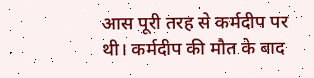आस पूरी तरह से कर्मदीप पर थी। कर्मदीप की मौत के बाद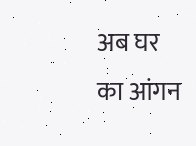अब घर का आंगन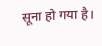सूना हो गया है।